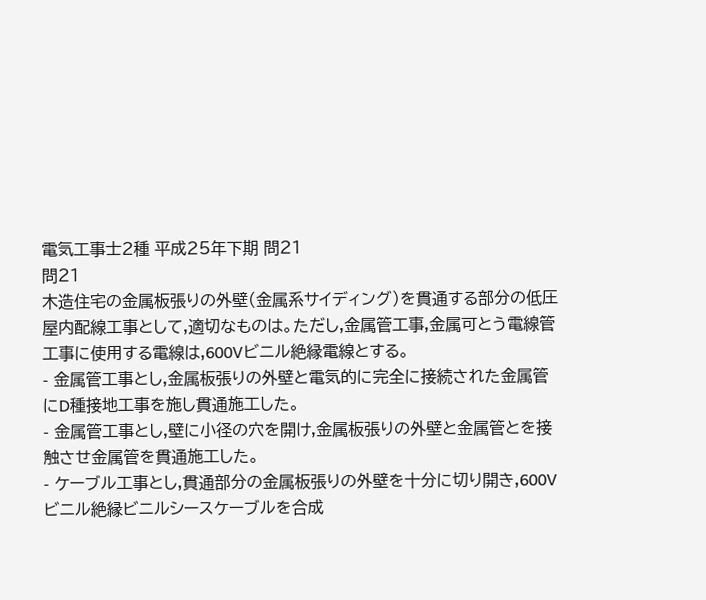電気工事士2種 平成25年下期 問21
問21
木造住宅の金属板張りの外壁(金属系サイディング)を貫通する部分の低圧屋内配線工事として,適切なものは。ただし,金属管工事,金属可とう電線管工事に使用する電線は,600Vビニル絶縁電線とする。
- 金属管工事とし,金属板張りの外壁と電気的に完全に接続された金属管にD種接地工事を施し貫通施工した。
- 金属管工事とし,壁に小径の穴を開け,金属板張りの外壁と金属管とを接触させ金属管を貫通施工した。
- ケーブル工事とし,貫通部分の金属板張りの外壁を十分に切り開き,600Vビニル絶縁ビニルシースケーブルを合成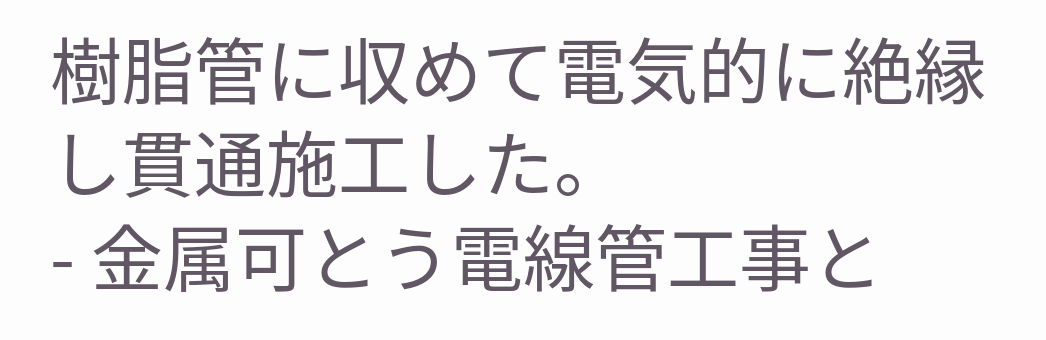樹脂管に収めて電気的に絶縁し貫通施工した。
- 金属可とう電線管工事と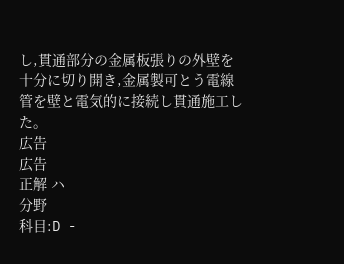し,貫通部分の金属板張りの外壁を十分に切り開き,金属製可とう電線管を壁と電気的に接続し貫通施工した。
広告
広告
正解 ハ
分野
科目:D -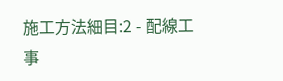施工方法細目:2 - 配線工事